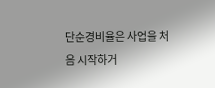단순경비율은 사업을 처음 시작하거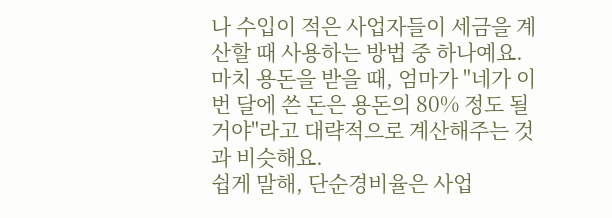나 수입이 적은 사업자들이 세금을 계산할 때 사용하는 방법 중 하나예요. 마치 용돈을 받을 때, 엄마가 "네가 이번 달에 쓴 돈은 용돈의 80% 정도 될 거야"라고 대략적으로 계산해주는 것과 비슷해요.
쉽게 말해, 단순경비율은 사업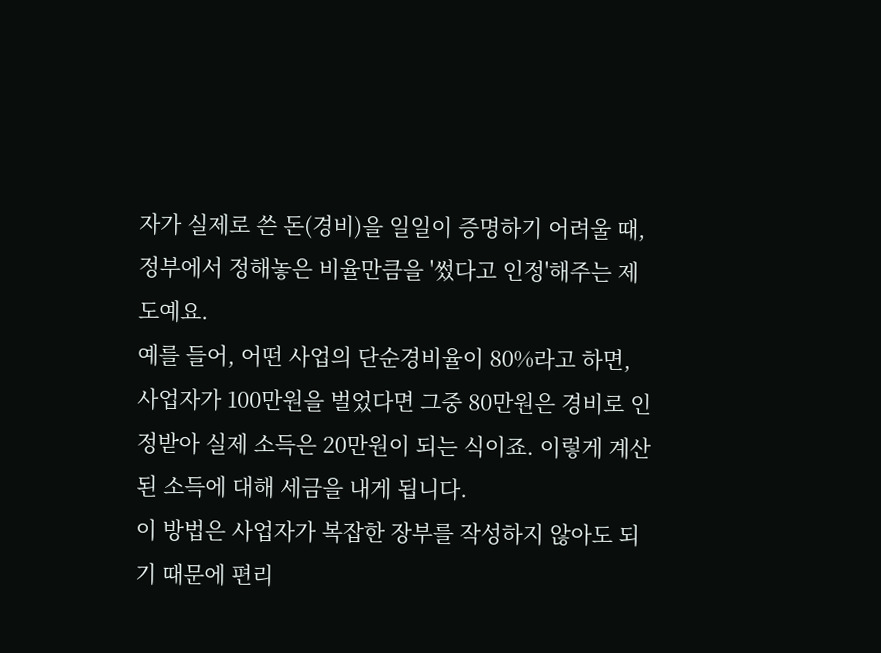자가 실제로 쓴 돈(경비)을 일일이 증명하기 어려울 때, 정부에서 정해놓은 비율만큼을 '썼다고 인정'해주는 제도예요.
예를 들어, 어떤 사업의 단순경비율이 80%라고 하면, 사업자가 100만원을 벌었다면 그중 80만원은 경비로 인정받아 실제 소득은 20만원이 되는 식이죠. 이렇게 계산된 소득에 대해 세금을 내게 됩니다.
이 방법은 사업자가 복잡한 장부를 작성하지 않아도 되기 때문에 편리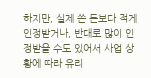하지만, 실제 쓴 돈보다 적게 인정받거나, 반대로 많이 인정받을 수도 있어서 사업 상황에 따라 유리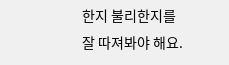한지 불리한지를 잘 따져봐야 해요.